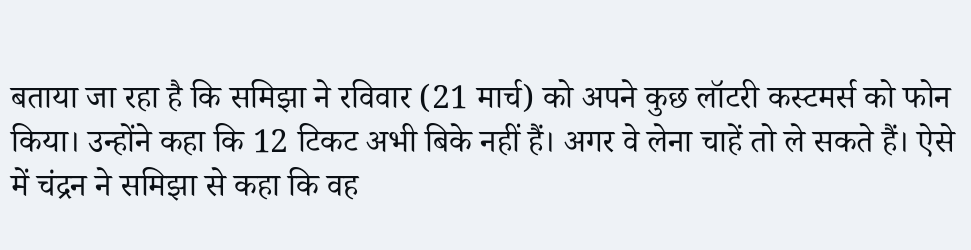बताया जा रहा है कि समिझा ने रविवार (21 मार्च) को अपने कुछ लॉटरी कस्टमर्स को फोन किया। उन्होंने कहा कि 12 टिकट अभी बिके नहीं हैं। अगर वे लेना चाहें तो ले सकते हैं। ऐसे में चंद्रन ने समिझा से कहा कि वह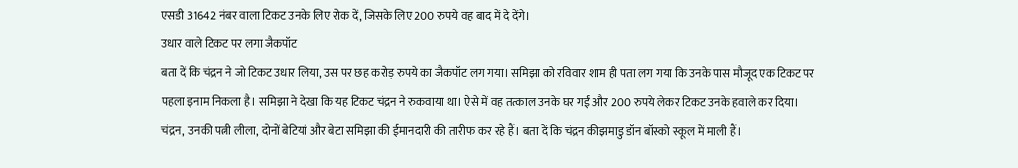एसडी 31642 नंबर वाला टिकट उनके लिए रोक दें, जिसके लिए 200 रुपये वह बाद में दे देंगे।
उधार वाले टिकट पर लगा जैकपॉट
बता दें कि चंद्रन ने जो टिकट उधार लिया, उस पर छह करोड़ रुपये का जैकपॉट लग गया। समिझा को रविवार शाम ही पता लग गया कि उनके पास मौजूद एक टिकट पर पहला इनाम निकला है। समिझा ने देखा कि यह टिकट चंद्रन ने रुकवाया था। ऐसे में वह तत्काल उनके घर गईं और 200 रुपये लेकर टिकट उनके हवाले कर दिया।
चंद्रन, उनकी पत्नी लीला, दोनों बेटियां और बेटा समिझा की ईमानदारी की तारीफ कर रहे हैं। बता दें कि चंद्रन कीझमाडु डॉन बॉस्को स्कूल में माली हैं।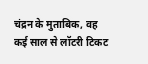चंद्रन के मुताबिक, वह कई साल से लॉटरी टिकट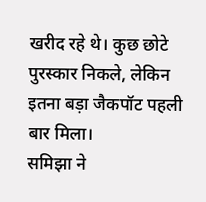खरीद रहे थे। कुछ छोटे पुरस्कार निकले, लेकिन इतना बड़ा जैकपॉट पहली बार मिला।
समिझा ने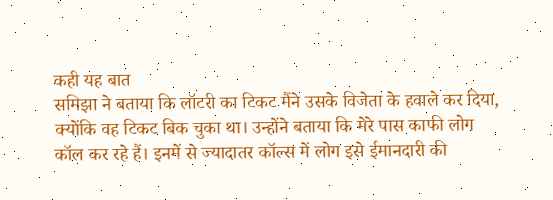कही यह बात
समिझा ने बताया कि लॉटरी का टिकट मैंने उसके विजेता के हवाले कर दिया, क्योंकि वह टिकट बिक चुका था। उन्होंने बताया कि मेरे पास काफी लोग कॉल कर रहे हैं। इनमें से ज्यादातर कॉल्स में लोग इसे ईमानदारी की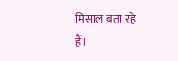मिसाल बता रहे हैं।